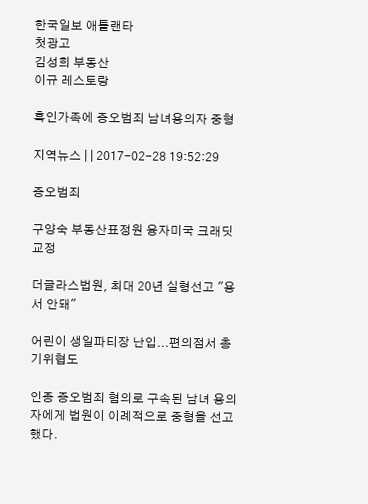한국일보 애틀랜타
첫광고
김성희 부동산
이규 레스토랑

흑인가족에 증오범죄 남녀용의자 중형

지역뉴스 | | 2017-02-28 19:52:29

증오범죄

구양숙 부동산표정원 융자미국 크래딧 교정

더글라스법원, 최대 20년 실형선고 "용서 안돼"

어린이 생일파티장 난입...편의점서 총기위협도

인종 증오범죄 혐의로 구속된 남녀 용의자에게 법원이 이례적으로 중형을 선고했다.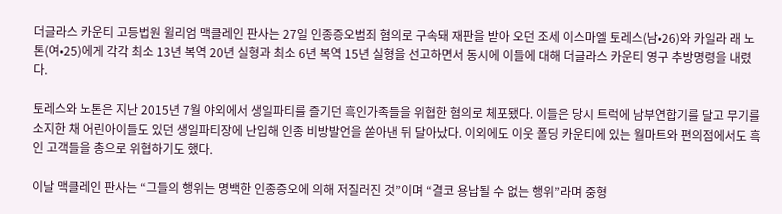더글라스 카운티 고등법원 윌리엄 맥클레인 판사는 27일 인종증오범죄 혐의로 구속돼 재판을 받아 오던 조세 이스마엘 토레스(남•26)와 카일라 래 노톤(여•25)에게 각각 최소 13년 복역 20년 실형과 최소 6년 복역 15년 실형을 선고하면서 동시에 이들에 대해 더글라스 카운티 영구 추방명령을 내렸다.

토레스와 노톤은 지난 2015년 7월 야외에서 생일파티를 즐기던 흑인가족들을 위협한 혐의로 체포됐다. 이들은 당시 트럭에 남부연합기를 달고 무기를 소지한 채 어린아이들도 있던 생일파티장에 난입해 인종 비방발언을 쏟아낸 뒤 달아났다. 이외에도 이웃 폴딩 카운티에 있는 월마트와 편의점에서도 흑인 고객들을 총으로 위협하기도 했다.

이날 맥클레인 판사는 “그들의 행위는 명백한 인종증오에 의해 저질러진 것”이며 “결코 용납될 수 없는 행위”라며 중형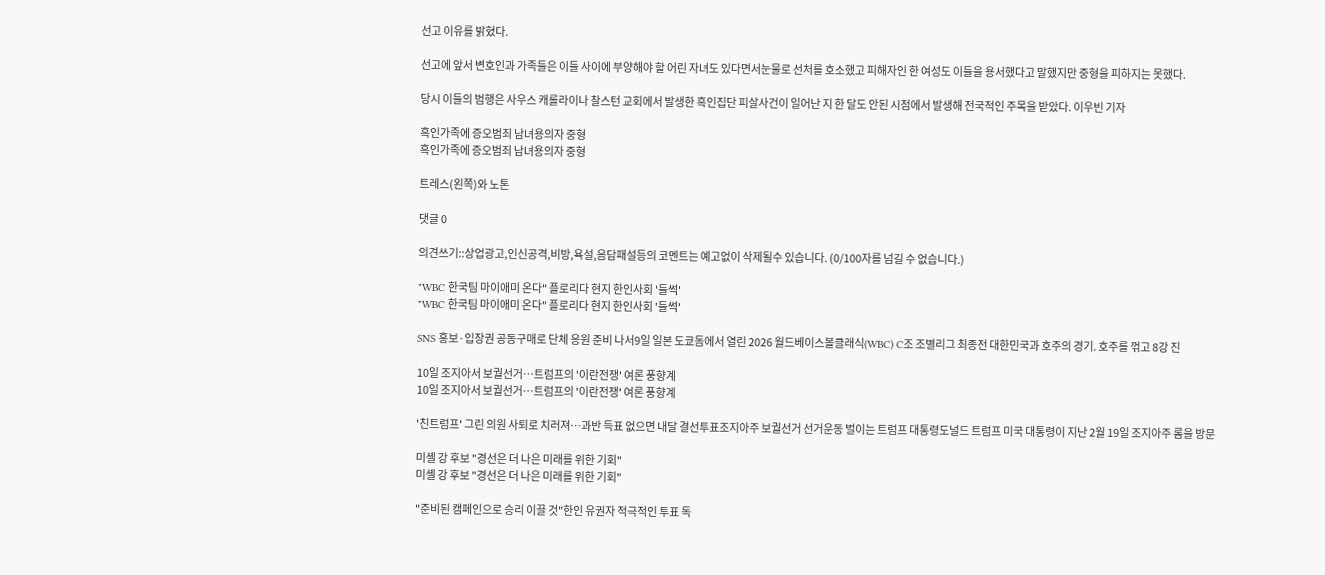선고 이유를 밝혔다.

선고에 앞서 변호인과 가족들은 이들 사이에 부양해야 할 어린 자녀도 있다면서눈물로 선처를 호소했고 피해자인 한 여성도 이들을 용서했다고 말했지만 중형을 피하지는 못했다.

당시 이들의 범행은 사우스 캐롤라이나 찰스턴 교회에서 발생한 흑인집단 피살사건이 일어난 지 한 달도 안된 시점에서 발생해 전국적인 주목을 받았다. 이우빈 기자

흑인가족에 증오범죄 남녀용의자 중형
흑인가족에 증오범죄 남녀용의자 중형

트레스(왼쪽)와 노톤

댓글 0

의견쓰기::상업광고,인신공격,비방,욕설,음담패설등의 코멘트는 예고없이 삭제될수 있습니다. (0/100자를 넘길 수 없습니다.)

"WBC 한국팀 마이애미 온다" 플로리다 현지 한인사회 '들썩'
"WBC 한국팀 마이애미 온다" 플로리다 현지 한인사회 '들썩'

SNS 홍보·입장권 공동구매로 단체 응원 준비 나서9일 일본 도쿄돔에서 열린 2026 월드베이스볼클래식(WBC) C조 조별리그 최종전 대한민국과 호주의 경기. 호주를 꺾고 8강 진

10일 조지아서 보궐선거…트럼프의 '이란전쟁' 여론 풍향계
10일 조지아서 보궐선거…트럼프의 '이란전쟁' 여론 풍향계

'친트럼프' 그린 의원 사퇴로 치러져…과반 득표 없으면 내달 결선투표조지아주 보궐선거 선거운동 벌이는 트럼프 대통령도널드 트럼프 미국 대통령이 지난 2월 19일 조지아주 롬을 방문

미셸 강 후보 "경선은 더 나은 미래를 위한 기회"
미셸 강 후보 "경선은 더 나은 미래를 위한 기회"

"준비된 캠페인으로 승리 이끌 것"한인 유권자 적극적인 투표 독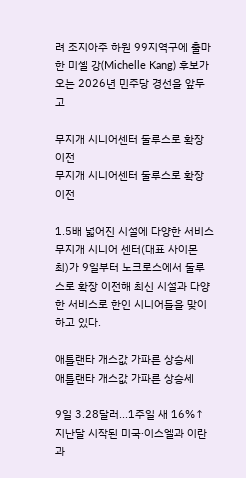려 조지아주 하원 99지역구에 출마한 미셸 강(Michelle Kang) 후보가 오는 2026년 민주당 경선을 앞두고

무지개 시니어센터 둘루스로 확장 이전
무지개 시니어센터 둘루스로 확장 이전

1.5배 넓어진 시설에 다양한 서비스 무지개 시니어 센터(대표 사이몬 최)가 9일부터 노크로스에서 둘루스로 확장 이전해 최신 시설과 다양한 서비스로 한인 시니어들을 맞이하고 있다.

애틀랜타 개스값 가파른 상승세
애틀랜타 개스값 가파른 상승세

9일 3.28달러...1주일 새 16%↑ 지난달 시작된 미국∙이스엘과 이란과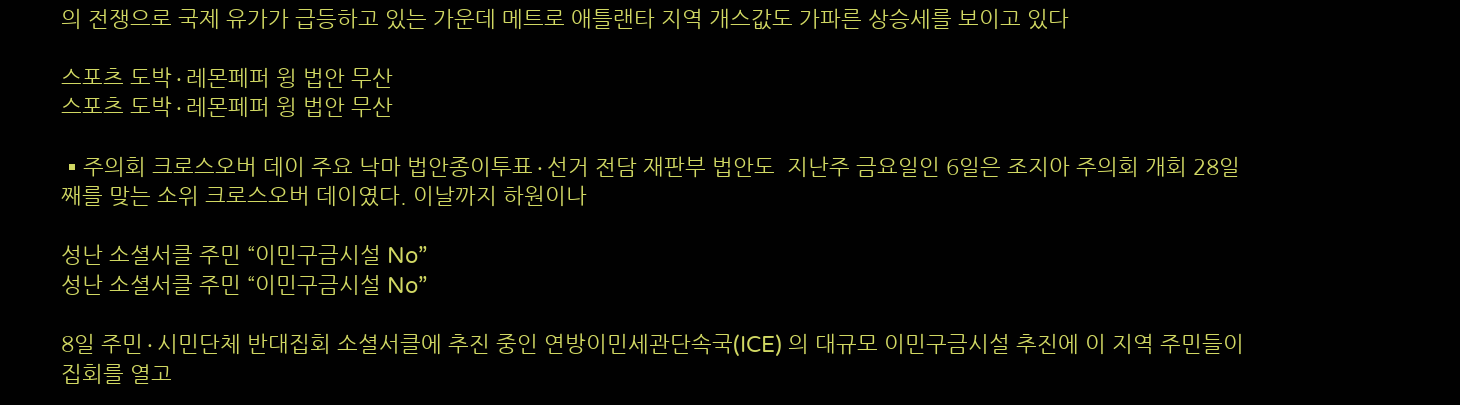의 전쟁으로 국제 유가가 급등하고 있는 가운데 메트로 애틀랜타 지역 개스값도 가파른 상승세를 보이고 있다

스포츠 도박∙레몬페퍼 윙 법안 무산
스포츠 도박∙레몬페퍼 윙 법안 무산

▪주의회 크로스오버 데이 주요 낙마 법안종이투표∙선거 전담 재판부 법안도  지난주 금요일인 6일은 조지아 주의회 개회 28일째를 맞는 소위 크로스오버 데이였다. 이날까지 하원이나

성난 소셜서클 주민 “이민구금시설 No”
성난 소셜서클 주민 “이민구금시설 No”

8일 주민∙시민단체 반대집회 소셜서클에 추진 중인 연방이민세관단속국(ICE) 의 대규모 이민구금시설 추진에 이 지역 주민들이 집회를 열고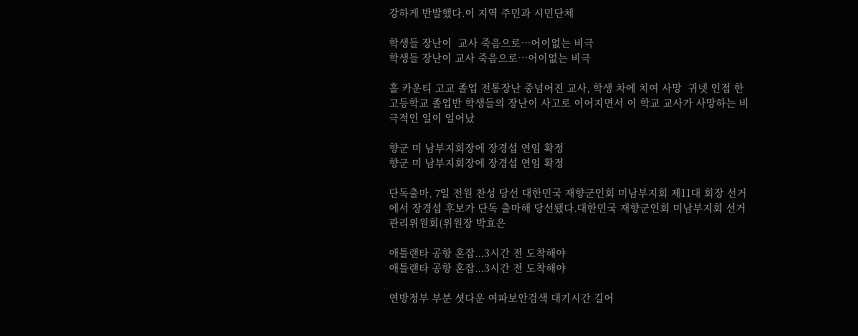강하게 반발했다.이 지역 주민과 시민단체

학생들 장난이  교사 죽음으로…어이없는 비극
학생들 장난이 교사 죽음으로…어이없는 비극

홀 카운티 고교 졸업 전통장난 중넘어진 교사, 학생 차에 치여 사망  귀넷 인접 한 고등학교 졸업반 학생들의 장난이 사고로 이어지면서 이 학교 교사가 사망하는 비극적인 일이 일어났

향군 미 남부지회장에 장경섭 연임 확정
향군 미 남부지회장에 장경섭 연임 확정

단독출마, 7일 전원 찬성 당선 대한민국 재향군인회 미남부지회 제11대 회장 선거에서 장경섭 후보가 단독 출마해 당선됐다.대한민국 재향군인회 미남부지회 선거관리위원회(위원장 박효은

애틀랜타 공항 혼잡...3시간 전 도착해야
애틀랜타 공항 혼잡...3시간 전 도착해야

연방정부 부분 셧다운 여파보안검색 대기시간 길어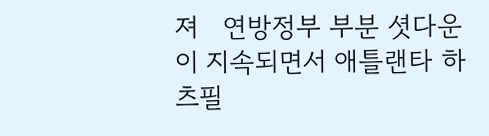져   연방정부 부분 셧다운이 지속되면서 애틀랜타 하츠필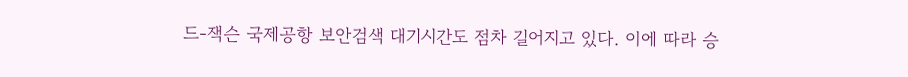드-잭슨 국제공항 보안검색 대기시간도 점차 길어지고 있다. 이에 따라 승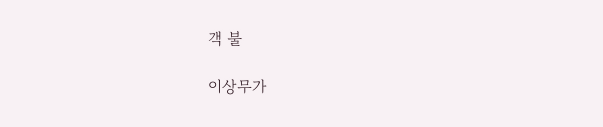객 불

이상무가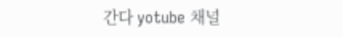간다 yotube 채널